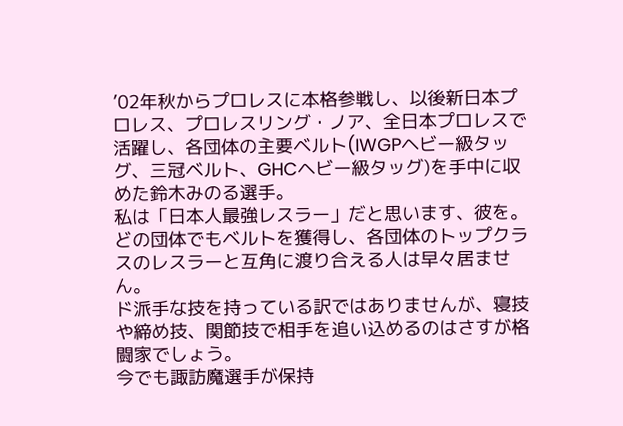’02年秋からプロレスに本格参戦し、以後新日本プロレス、プロレスリング・ノア、全日本プロレスで活躍し、各団体の主要ベルト(IWGPヘビー級タッグ、三冠ベルト、GHCヘビー級タッグ)を手中に収めた鈴木みのる選手。
私は「日本人最強レスラー」だと思います、彼を。
どの団体でもベルトを獲得し、各団体のトップクラスのレスラーと互角に渡り合える人は早々居ません。
ド派手な技を持っている訳ではありませんが、寝技や締め技、関節技で相手を追い込めるのはさすが格闘家でしょう。
今でも諏訪魔選手が保持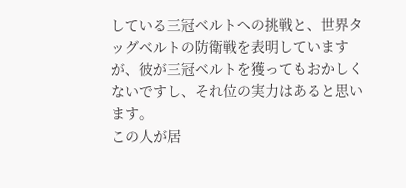している三冠ベルトへの挑戦と、世界タッグベルトの防衛戦を表明していますが、彼が三冠ベルトを獲ってもおかしくないですし、それ位の実力はあると思います。
この人が居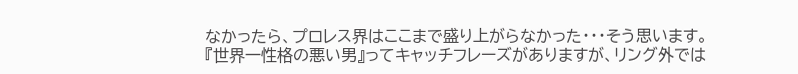なかったら、プロレス界はここまで盛り上がらなかった・・・そう思います。
『世界一性格の悪い男』ってキャッチフレーズがありますが、リング外では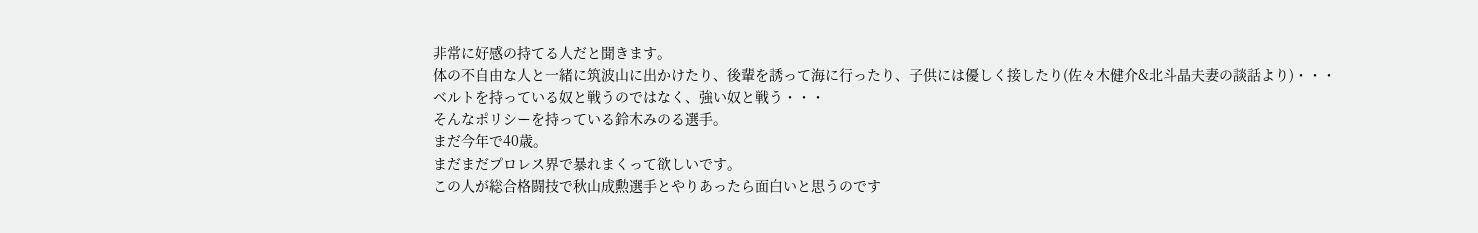非常に好感の持てる人だと聞きます。
体の不自由な人と一緒に筑波山に出かけたり、後輩を誘って海に行ったり、子供には優しく接したり(佐々木健介&北斗晶夫妻の談話より)・・・
ベルトを持っている奴と戦うのではなく、強い奴と戦う・・・
そんなポリシーを持っている鈴木みのる選手。
まだ今年で40歳。
まだまだプロレス界で暴れまくって欲しいです。
この人が総合格闘技で秋山成勲選手とやりあったら面白いと思うのです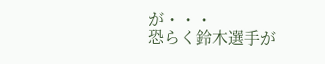が・・・
恐らく鈴木選手が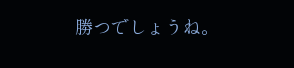勝つでしょうね。